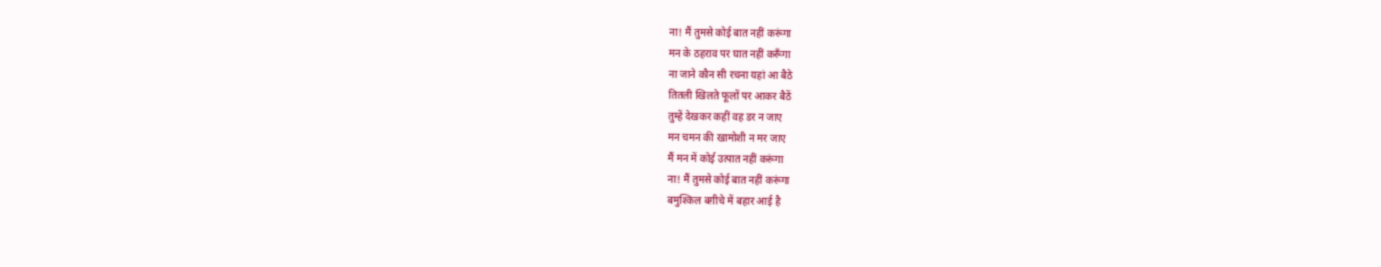ना! मैं तुमसे कोई बात नहीं करूंगा
मन के ठहराव पर घात नहीं करूँगा
ना जाने कौन सी रचना यहां आ बैठे
तितली खिलते फूलों पर आकर बैठें
तुम्हें देखकर कहीं वह डर न जाए
मन चमन की खामोशी न मर जाए
मैं मन में कोई उत्पात नहीं करूंगा
ना! मैं तुमसे कोई बात नहीं करूंगा
बमुश्किल बग़ीचे में बहार आई है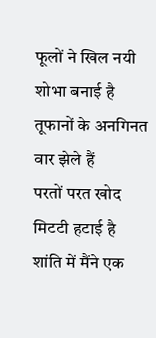फूलों ने खिल नयी शोभा बनाई है
तूफानों के अनगिनत वार झेले हैं
परतों परत खोद मिटटी हटाई है
शांति में मैंने एक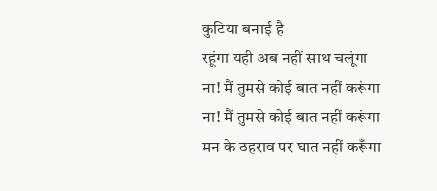कुटिया बनाई है
रहूंगा यही अब नहीं साथ चलूंगा
ना! मैं तुमसे कोई बात नहीं करूंगा
ना! मैं तुमसे कोई बात नहीं करूंगा
मन के ठहराव पर घात नहीं करूँगा